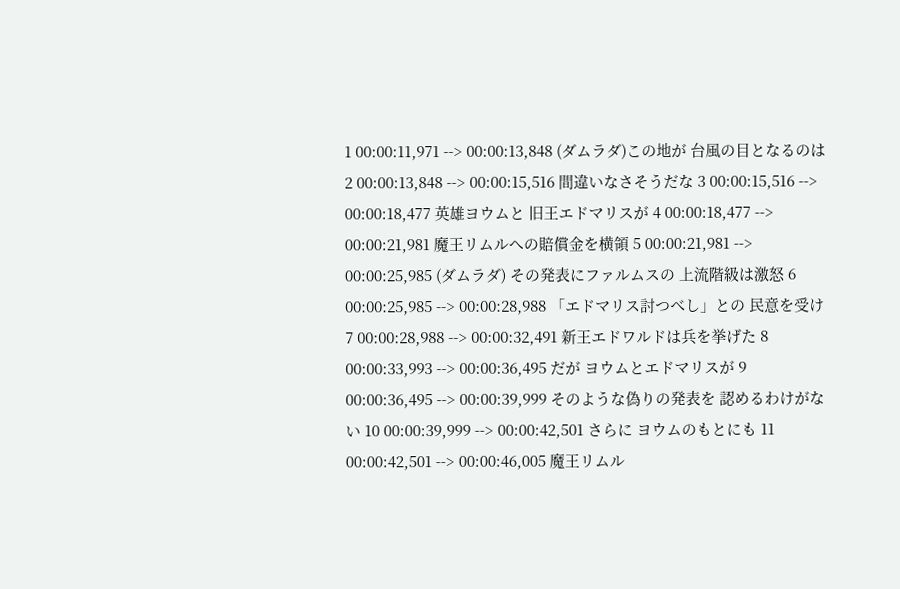1 00:00:11,971 --> 00:00:13,848 (ダムラダ)この地が 台風の目となるのは 2 00:00:13,848 --> 00:00:15,516 間違いなさそうだな 3 00:00:15,516 --> 00:00:18,477 英雄ヨウムと 旧王エドマリスが 4 00:00:18,477 --> 00:00:21,981 魔王リムルへの賠償金を横領 5 00:00:21,981 --> 00:00:25,985 (ダムラダ) その発表にファルムスの 上流階級は激怒 6 00:00:25,985 --> 00:00:28,988 「エドマリス討つべし」との 民意を受け 7 00:00:28,988 --> 00:00:32,491 新王エドワルドは兵を挙げた 8 00:00:33,993 --> 00:00:36,495 だが ヨウムとエドマリスが 9 00:00:36,495 --> 00:00:39,999 そのような偽りの発表を 認めるわけがない 10 00:00:39,999 --> 00:00:42,501 さらに ヨウムのもとにも 11 00:00:42,501 --> 00:00:46,005 魔王リムル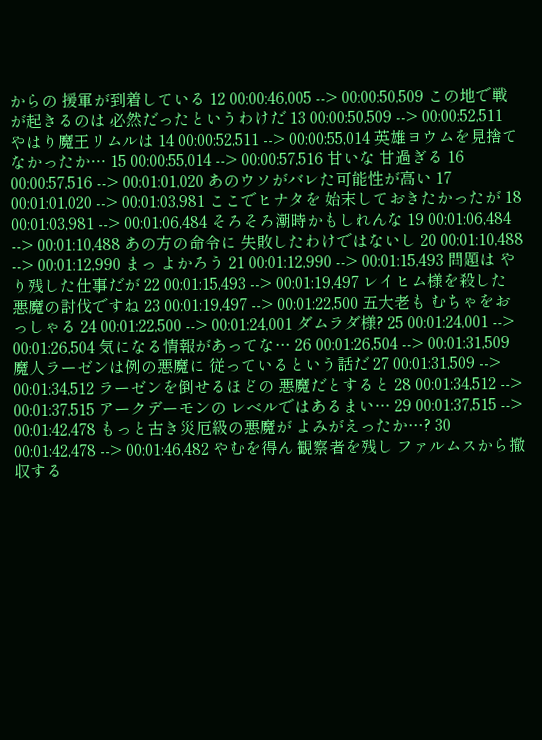からの 援軍が到着している 12 00:00:46,005 --> 00:00:50,509 この地で戦が起きるのは 必然だったというわけだ 13 00:00:50,509 --> 00:00:52,511 やはり魔王リムルは 14 00:00:52,511 --> 00:00:55,014 英雄ヨウムを見捨てなかったか… 15 00:00:55,014 --> 00:00:57,516 甘いな 甘過ぎる 16 00:00:57,516 --> 00:01:01,020 あのウソがバレた可能性が高い 17 00:01:01,020 --> 00:01:03,981 ここでヒナタを 始末しておきたかったが 18 00:01:03,981 --> 00:01:06,484 そろそろ潮時かもしれんな 19 00:01:06,484 --> 00:01:10,488 あの方の命令に 失敗したわけではないし 20 00:01:10,488 --> 00:01:12,990 まっ よかろう 21 00:01:12,990 --> 00:01:15,493 問題は やり残した仕事だが 22 00:01:15,493 --> 00:01:19,497 レイヒム様を殺した 悪魔の討伐ですね 23 00:01:19,497 --> 00:01:22,500 五大老も むちゃをおっしゃる 24 00:01:22,500 --> 00:01:24,001 ダムラダ様? 25 00:01:24,001 --> 00:01:26,504 気になる情報があってな… 26 00:01:26,504 --> 00:01:31,509 魔人ラーゼンは例の悪魔に 従っているという話だ 27 00:01:31,509 --> 00:01:34,512 ラーゼンを倒せるほどの 悪魔だとすると 28 00:01:34,512 --> 00:01:37,515 アークデーモンの レベルではあるまい… 29 00:01:37,515 --> 00:01:42,478 もっと古き災厄級の悪魔が よみがえったか…? 30 00:01:42,478 --> 00:01:46,482 やむを得ん 観察者を残し ファルムスから撤収する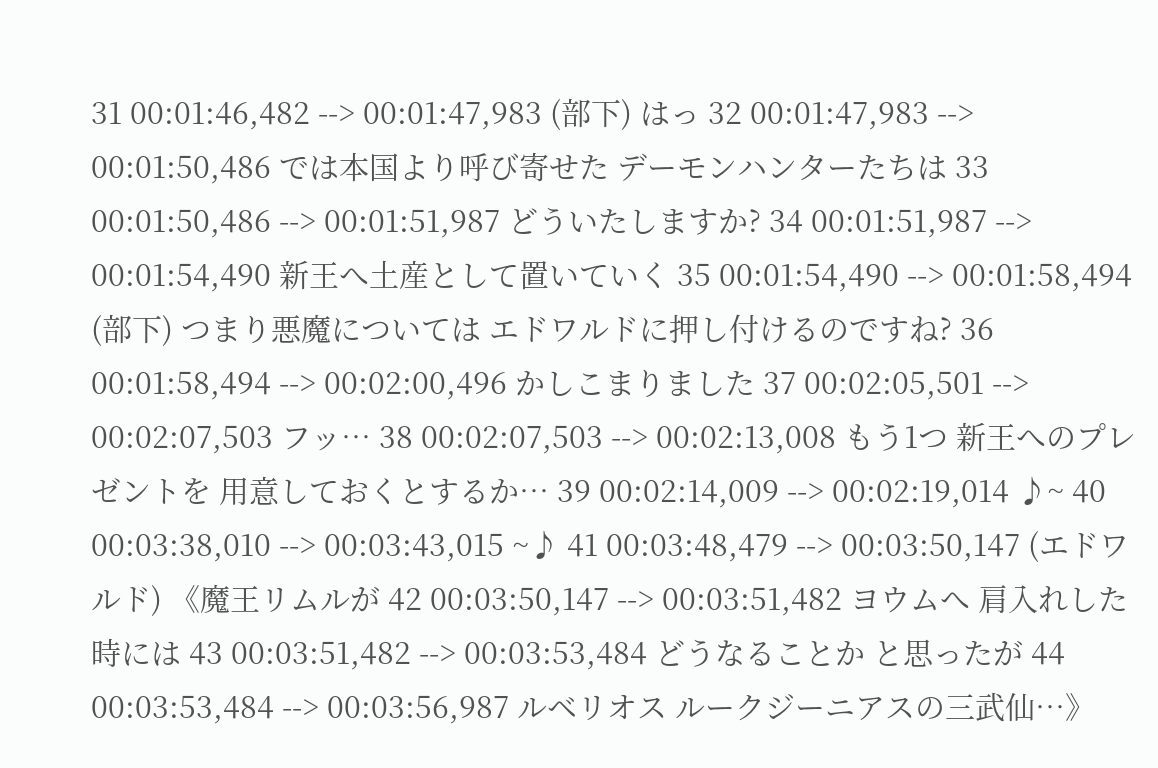31 00:01:46,482 --> 00:01:47,983 (部下) はっ 32 00:01:47,983 --> 00:01:50,486 では本国より呼び寄せた デーモンハンターたちは 33 00:01:50,486 --> 00:01:51,987 どういたしますか? 34 00:01:51,987 --> 00:01:54,490 新王へ土産として置いていく 35 00:01:54,490 --> 00:01:58,494 (部下) つまり悪魔については エドワルドに押し付けるのですね? 36 00:01:58,494 --> 00:02:00,496 かしこまりました 37 00:02:05,501 --> 00:02:07,503 フッ… 38 00:02:07,503 --> 00:02:13,008 もう1つ 新王へのプレゼントを 用意しておくとするか… 39 00:02:14,009 --> 00:02:19,014 ♪~ 40 00:03:38,010 --> 00:03:43,015 ~♪ 41 00:03:48,479 --> 00:03:50,147 (エドワルド) 《魔王リムルが 42 00:03:50,147 --> 00:03:51,482 ヨウムへ 肩入れした時には 43 00:03:51,482 --> 00:03:53,484 どうなることか と思ったが 44 00:03:53,484 --> 00:03:56,987 ルベリオス ルークジーニアスの三武仙…》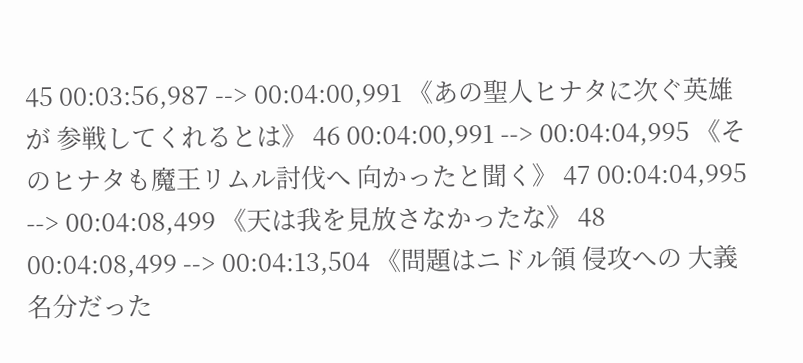45 00:03:56,987 --> 00:04:00,991 《あの聖人ヒナタに次ぐ英雄が 参戦してくれるとは》 46 00:04:00,991 --> 00:04:04,995 《そのヒナタも魔王リムル討伐へ 向かったと聞く》 47 00:04:04,995 --> 00:04:08,499 《天は我を見放さなかったな》 48 00:04:08,499 --> 00:04:13,504 《問題はニドル領 侵攻への 大義名分だった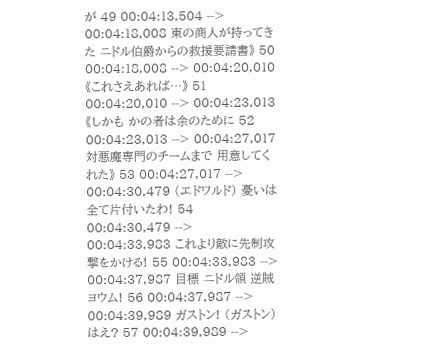が 49 00:04:13,504 --> 00:04:18,008 東の商人が持ってきた ニドル伯爵からの救援要請書》 50 00:04:18,008 --> 00:04:20,010 《これさえあれば…》 51 00:04:20,010 --> 00:04:23,013 《しかも かの者は余のために 52 00:04:23,013 --> 00:04:27,017 対悪魔専門のチームまで 用意してくれた》 53 00:04:27,017 --> 00:04:30,479 (エドワルド) 憂いは全て片付いたわ! 54 00:04:30,479 --> 00:04:33,983 これより敵に先制攻撃をかける! 55 00:04:33,983 --> 00:04:37,987 目標 ニドル領 逆賊ヨウム! 56 00:04:37,987 --> 00:04:39,989 ガストン! (ガストン) はえ? 57 00:04:39,989 -->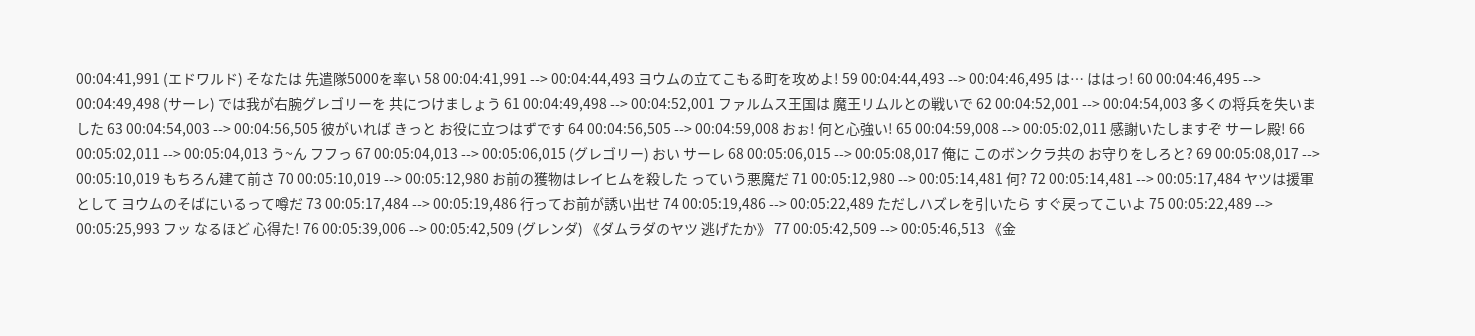00:04:41,991 (エドワルド) そなたは 先遣隊5000を率い 58 00:04:41,991 --> 00:04:44,493 ヨウムの立てこもる町を攻めよ! 59 00:04:44,493 --> 00:04:46,495 は… ははっ! 60 00:04:46,495 --> 00:04:49,498 (サーレ) では我が右腕グレゴリーを 共につけましょう 61 00:04:49,498 --> 00:04:52,001 ファルムス王国は 魔王リムルとの戦いで 62 00:04:52,001 --> 00:04:54,003 多くの将兵を失いました 63 00:04:54,003 --> 00:04:56,505 彼がいれば きっと お役に立つはずです 64 00:04:56,505 --> 00:04:59,008 おぉ! 何と心強い! 65 00:04:59,008 --> 00:05:02,011 感謝いたしますぞ サーレ殿! 66 00:05:02,011 --> 00:05:04,013 う~ん フフっ 67 00:05:04,013 --> 00:05:06,015 (グレゴリー) おい サーレ 68 00:05:06,015 --> 00:05:08,017 俺に このボンクラ共の お守りをしろと? 69 00:05:08,017 --> 00:05:10,019 もちろん建て前さ 70 00:05:10,019 --> 00:05:12,980 お前の獲物はレイヒムを殺した っていう悪魔だ 71 00:05:12,980 --> 00:05:14,481 何? 72 00:05:14,481 --> 00:05:17,484 ヤツは援軍として ヨウムのそばにいるって噂だ 73 00:05:17,484 --> 00:05:19,486 行ってお前が誘い出せ 74 00:05:19,486 --> 00:05:22,489 ただしハズレを引いたら すぐ戻ってこいよ 75 00:05:22,489 --> 00:05:25,993 フッ なるほど 心得た! 76 00:05:39,006 --> 00:05:42,509 (グレンダ) 《ダムラダのヤツ 逃げたか》 77 00:05:42,509 --> 00:05:46,513 《金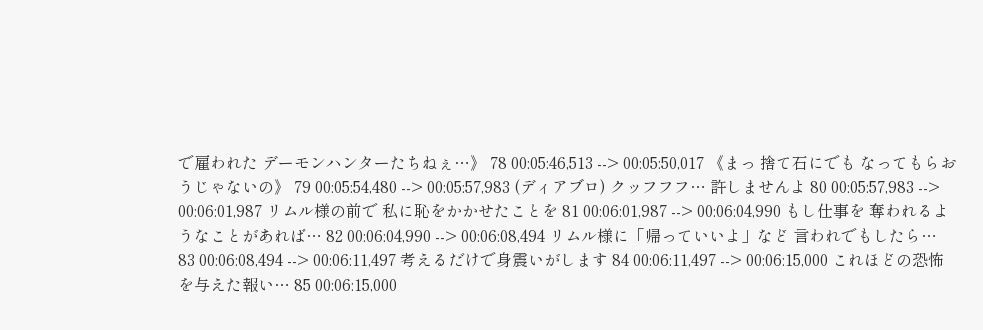で雇われた デーモンハンターたちねぇ…》 78 00:05:46,513 --> 00:05:50,017 《まっ 捨て石にでも なってもらおうじゃないの》 79 00:05:54,480 --> 00:05:57,983 (ディアブロ) クッフフフ… 許しませんよ 80 00:05:57,983 --> 00:06:01,987 リムル様の前で 私に恥をかかせたことを 81 00:06:01,987 --> 00:06:04,990 もし仕事を 奪われるようなことがあれば… 82 00:06:04,990 --> 00:06:08,494 リムル様に「帰っていいよ」など 言われでもしたら… 83 00:06:08,494 --> 00:06:11,497 考えるだけで身震いがします 84 00:06:11,497 --> 00:06:15,000 これほどの恐怖を与えた報い… 85 00:06:15,000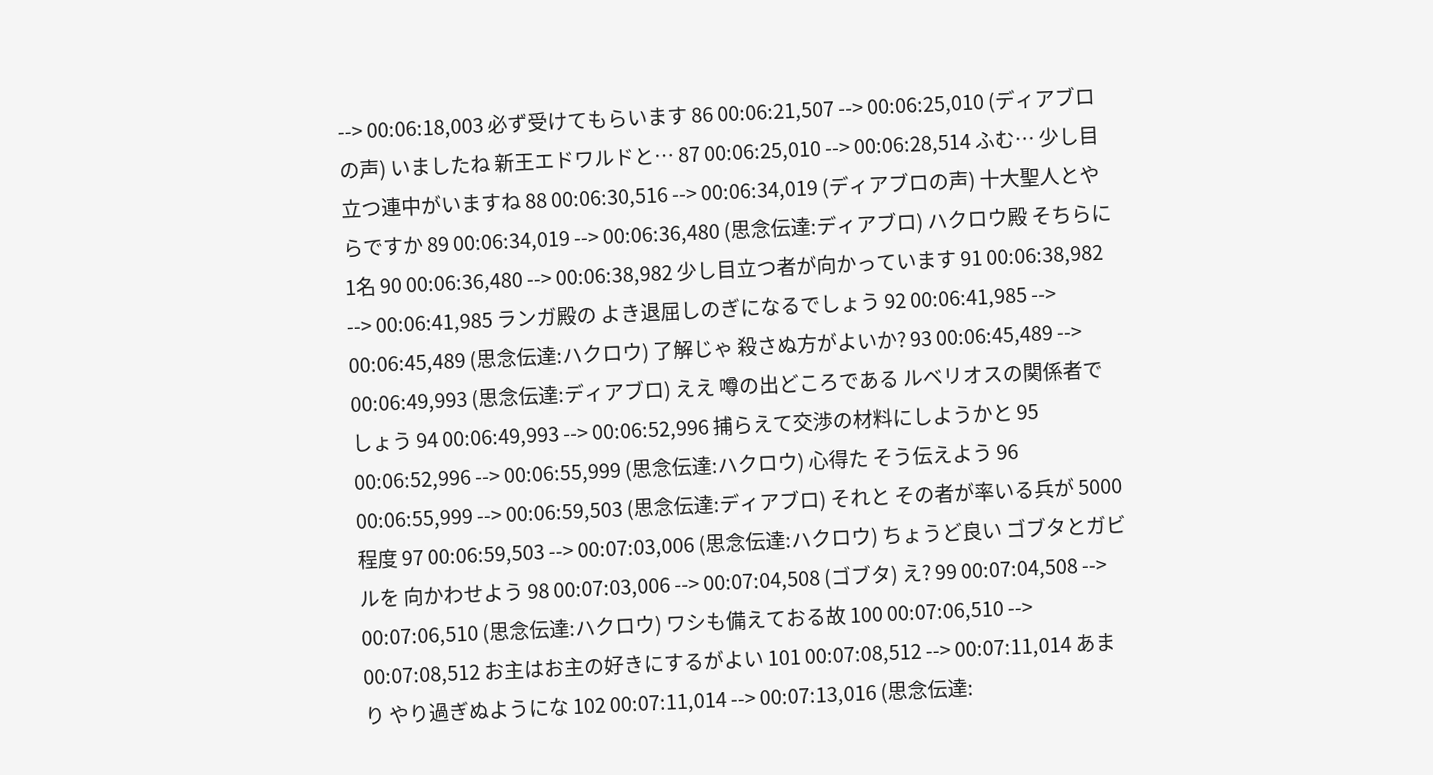--> 00:06:18,003 必ず受けてもらいます 86 00:06:21,507 --> 00:06:25,010 (ディアブロの声) いましたね 新王エドワルドと… 87 00:06:25,010 --> 00:06:28,514 ふむ… 少し目立つ連中がいますね 88 00:06:30,516 --> 00:06:34,019 (ディアブロの声) 十大聖人とやらですか 89 00:06:34,019 --> 00:06:36,480 (思念伝達:ディアブロ) ハクロウ殿 そちらに1名 90 00:06:36,480 --> 00:06:38,982 少し目立つ者が向かっています 91 00:06:38,982 --> 00:06:41,985 ランガ殿の よき退屈しのぎになるでしょう 92 00:06:41,985 --> 00:06:45,489 (思念伝達:ハクロウ) 了解じゃ 殺さぬ方がよいか? 93 00:06:45,489 --> 00:06:49,993 (思念伝達:ディアブロ) ええ 噂の出どころである ルベリオスの関係者でしょう 94 00:06:49,993 --> 00:06:52,996 捕らえて交渉の材料にしようかと 95 00:06:52,996 --> 00:06:55,999 (思念伝達:ハクロウ) 心得た そう伝えよう 96 00:06:55,999 --> 00:06:59,503 (思念伝達:ディアブロ) それと その者が率いる兵が 5000程度 97 00:06:59,503 --> 00:07:03,006 (思念伝達:ハクロウ) ちょうど良い ゴブタとガビルを 向かわせよう 98 00:07:03,006 --> 00:07:04,508 (ゴブタ) え? 99 00:07:04,508 --> 00:07:06,510 (思念伝達:ハクロウ) ワシも備えておる故 100 00:07:06,510 --> 00:07:08,512 お主はお主の好きにするがよい 101 00:07:08,512 --> 00:07:11,014 あまり やり過ぎぬようにな 102 00:07:11,014 --> 00:07:13,016 (思念伝達: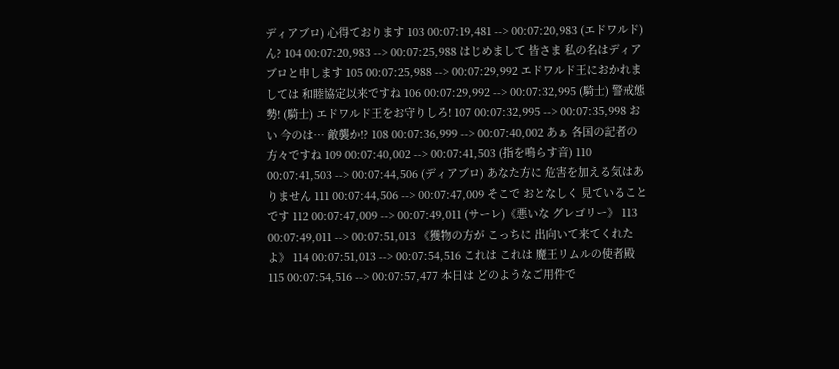ディアブロ) 心得ております 103 00:07:19,481 --> 00:07:20,983 (エドワルド) ん? 104 00:07:20,983 --> 00:07:25,988 はじめまして 皆さま 私の名はディアブロと申します 105 00:07:25,988 --> 00:07:29,992 エドワルド王におかれましては 和睦協定以来ですね 106 00:07:29,992 --> 00:07:32,995 (騎士) 警戒態勢! (騎士) エドワルド王をお守りしろ! 107 00:07:32,995 --> 00:07:35,998 おい 今のは… 敵襲か!? 108 00:07:36,999 --> 00:07:40,002 あぁ 各国の記者の方々ですね 109 00:07:40,002 --> 00:07:41,503 (指を鳴らす音) 110 00:07:41,503 --> 00:07:44,506 (ディアブロ) あなた方に 危害を加える気はありません 111 00:07:44,506 --> 00:07:47,009 そこで おとなしく 見ていることです 112 00:07:47,009 --> 00:07:49,011 (サーレ)《悪いな グレゴリー》 113 00:07:49,011 --> 00:07:51,013 《獲物の方が こっちに 出向いて来てくれたよ》 114 00:07:51,013 --> 00:07:54,516 これは これは 魔王リムルの使者殿 115 00:07:54,516 --> 00:07:57,477 本日は どのようなご用件で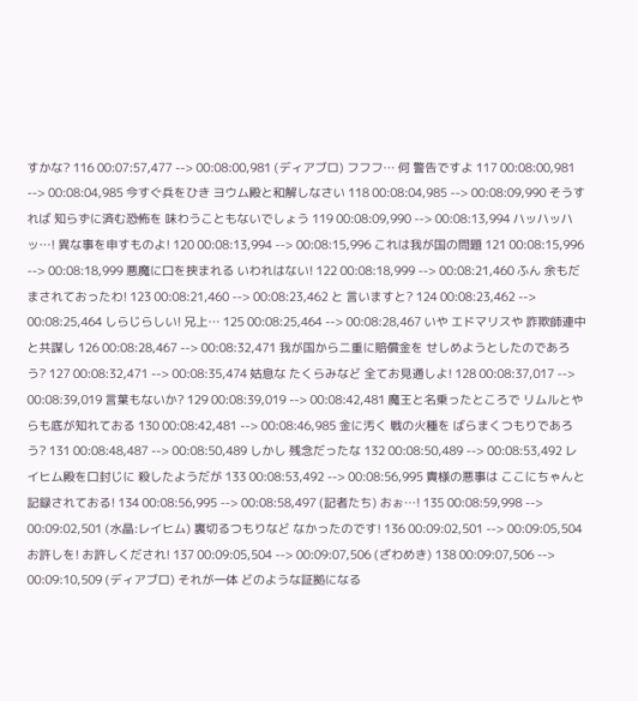すかな? 116 00:07:57,477 --> 00:08:00,981 (ディアブロ) フフフ… 何 警告ですよ 117 00:08:00,981 --> 00:08:04,985 今すぐ兵をひき ヨウム殿と和解しなさい 118 00:08:04,985 --> 00:08:09,990 そうすれば 知らずに済む恐怖を 味わうこともないでしょう 119 00:08:09,990 --> 00:08:13,994 ハッハッハッ…! 異な事を申すものよ! 120 00:08:13,994 --> 00:08:15,996 これは我が国の問題 121 00:08:15,996 --> 00:08:18,999 悪魔に口を挟まれる いわれはない! 122 00:08:18,999 --> 00:08:21,460 ふん 余もだまされておったわ! 123 00:08:21,460 --> 00:08:23,462 と 言いますと? 124 00:08:23,462 --> 00:08:25,464 しらじらしい! 兄上… 125 00:08:25,464 --> 00:08:28,467 いや エドマリスや 詐欺師連中と共謀し 126 00:08:28,467 --> 00:08:32,471 我が国から二重に賠償金を せしめようとしたのであろう? 127 00:08:32,471 --> 00:08:35,474 姑息な たくらみなど 全てお見通しよ! 128 00:08:37,017 --> 00:08:39,019 言葉もないか? 129 00:08:39,019 --> 00:08:42,481 魔王と名乗ったところで リムルとやらも底が知れておる 130 00:08:42,481 --> 00:08:46,985 金に汚く 戦の火種を ばらまくつもりであろう? 131 00:08:48,487 --> 00:08:50,489 しかし 残念だったな 132 00:08:50,489 --> 00:08:53,492 レイヒム殿を口封じに 殺したようだが 133 00:08:53,492 --> 00:08:56,995 貴様の悪事は ここにちゃんと記録されておる! 134 00:08:56,995 --> 00:08:58,497 (記者たち) おぉ…! 135 00:08:59,998 --> 00:09:02,501 (水晶:レイヒム) 裏切るつもりなど なかったのです! 136 00:09:02,501 --> 00:09:05,504 お許しを! お許しくだされ! 137 00:09:05,504 --> 00:09:07,506 (ざわめき) 138 00:09:07,506 --> 00:09:10,509 (ディアブロ) それが一体 どのような証拠になる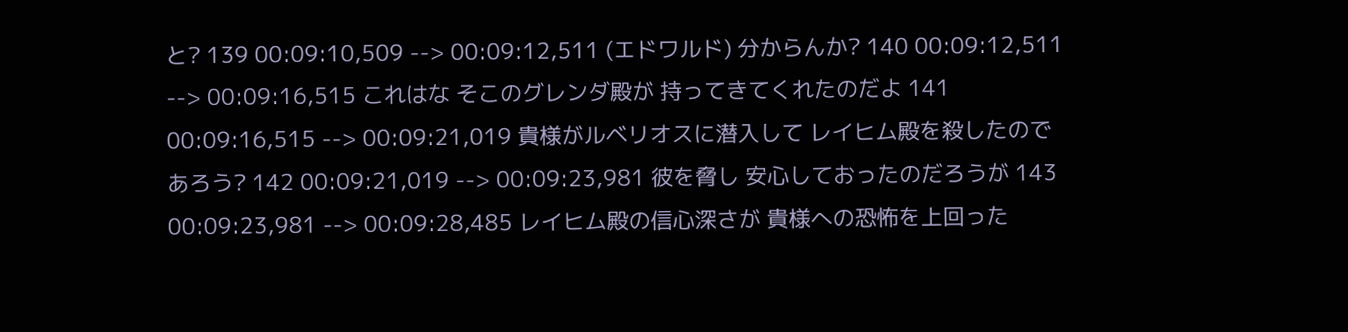と? 139 00:09:10,509 --> 00:09:12,511 (エドワルド) 分からんか? 140 00:09:12,511 --> 00:09:16,515 これはな そこのグレンダ殿が 持ってきてくれたのだよ 141 00:09:16,515 --> 00:09:21,019 貴様がルベリオスに潜入して レイヒム殿を殺したのであろう? 142 00:09:21,019 --> 00:09:23,981 彼を脅し 安心しておったのだろうが 143 00:09:23,981 --> 00:09:28,485 レイヒム殿の信心深さが 貴様への恐怖を上回った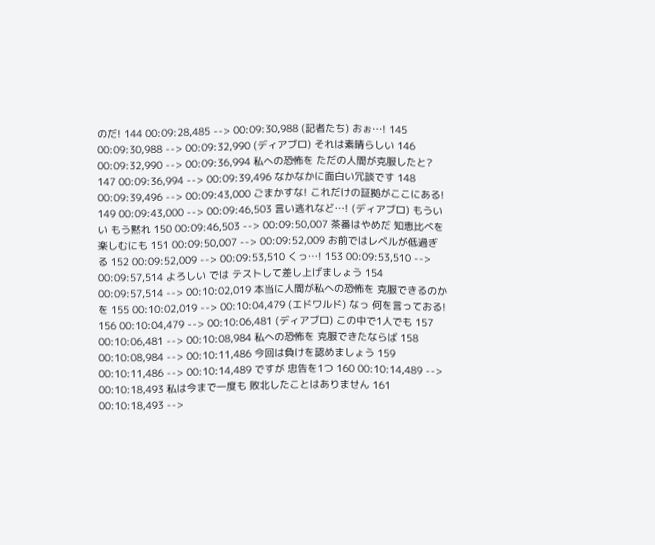のだ! 144 00:09:28,485 --> 00:09:30,988 (記者たち) おぉ…! 145 00:09:30,988 --> 00:09:32,990 (ディアブロ) それは素晴らしい 146 00:09:32,990 --> 00:09:36,994 私への恐怖を ただの人間が克服したと? 147 00:09:36,994 --> 00:09:39,496 なかなかに面白い冗談です 148 00:09:39,496 --> 00:09:43,000 ごまかすな! これだけの証拠がここにある! 149 00:09:43,000 --> 00:09:46,503 言い逃れなど…! (ディアブロ) もういい もう黙れ 150 00:09:46,503 --> 00:09:50,007 茶番はやめだ 知恵比べを楽しむにも 151 00:09:50,007 --> 00:09:52,009 お前ではレベルが低過ぎる 152 00:09:52,009 --> 00:09:53,510 くっ…! 153 00:09:53,510 --> 00:09:57,514 よろしい では テストして差し上げましょう 154 00:09:57,514 --> 00:10:02,019 本当に人間が私への恐怖を 克服できるのかを 155 00:10:02,019 --> 00:10:04,479 (エドワルド) なっ 何を言っておる! 156 00:10:04,479 --> 00:10:06,481 (ディアブロ) この中で1人でも 157 00:10:06,481 --> 00:10:08,984 私への恐怖を 克服できたならば 158 00:10:08,984 --> 00:10:11,486 今回は負けを認めましょう 159 00:10:11,486 --> 00:10:14,489 ですが 忠告を1つ 160 00:10:14,489 --> 00:10:18,493 私は今まで一度も 敗北したことはありません 161 00:10:18,493 -->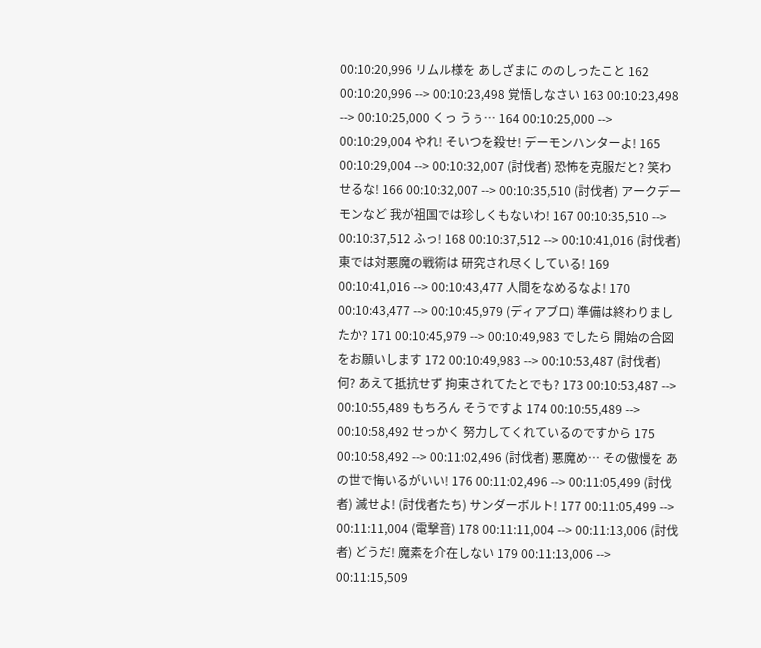00:10:20,996 リムル様を あしざまに ののしったこと 162 00:10:20,996 --> 00:10:23,498 覚悟しなさい 163 00:10:23,498 --> 00:10:25,000 くっ うぅ… 164 00:10:25,000 --> 00:10:29,004 やれ! そいつを殺せ! デーモンハンターよ! 165 00:10:29,004 --> 00:10:32,007 (討伐者) 恐怖を克服だと? 笑わせるな! 166 00:10:32,007 --> 00:10:35,510 (討伐者) アークデーモンなど 我が祖国では珍しくもないわ! 167 00:10:35,510 --> 00:10:37,512 ふっ! 168 00:10:37,512 --> 00:10:41,016 (討伐者) 東では対悪魔の戦術は 研究され尽くしている! 169 00:10:41,016 --> 00:10:43,477 人間をなめるなよ! 170 00:10:43,477 --> 00:10:45,979 (ディアブロ) 準備は終わりましたか? 171 00:10:45,979 --> 00:10:49,983 でしたら 開始の合図をお願いします 172 00:10:49,983 --> 00:10:53,487 (討伐者) 何? あえて抵抗せず 拘束されてたとでも? 173 00:10:53,487 --> 00:10:55,489 もちろん そうですよ 174 00:10:55,489 --> 00:10:58,492 せっかく 努力してくれているのですから 175 00:10:58,492 --> 00:11:02,496 (討伐者) 悪魔め… その傲慢を あの世で悔いるがいい! 176 00:11:02,496 --> 00:11:05,499 (討伐者) 滅せよ! (討伐者たち) サンダーボルト! 177 00:11:05,499 --> 00:11:11,004 (電撃音) 178 00:11:11,004 --> 00:11:13,006 (討伐者) どうだ! 魔素を介在しない 179 00:11:13,006 --> 00:11:15,509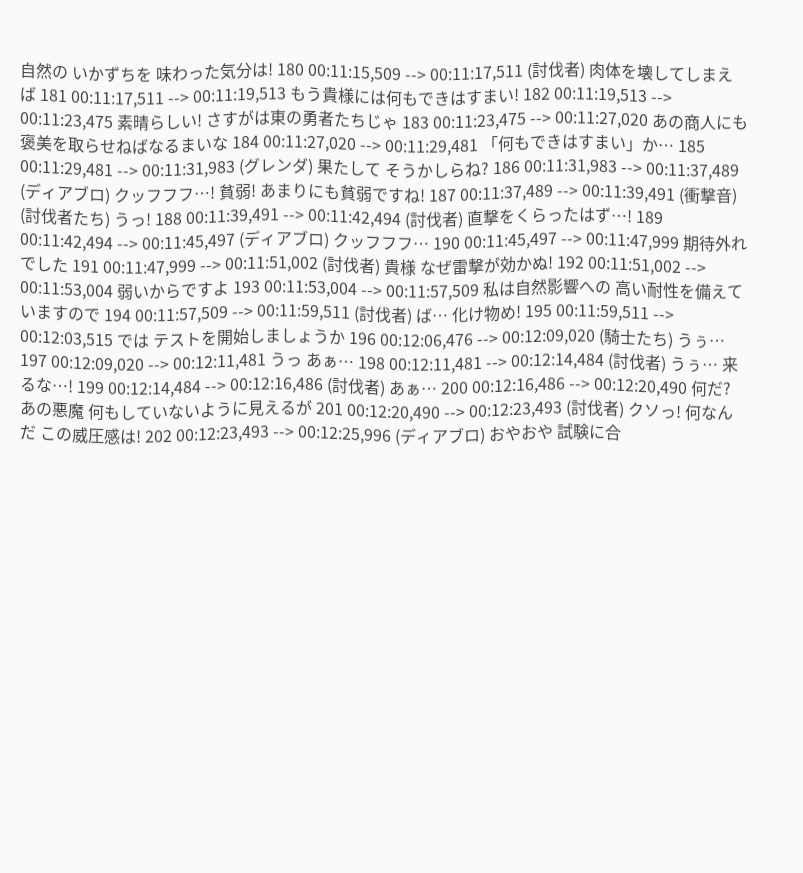自然の いかずちを 味わった気分は! 180 00:11:15,509 --> 00:11:17,511 (討伐者) 肉体を壊してしまえば 181 00:11:17,511 --> 00:11:19,513 もう貴様には何もできはすまい! 182 00:11:19,513 --> 00:11:23,475 素晴らしい! さすがは東の勇者たちじゃ 183 00:11:23,475 --> 00:11:27,020 あの商人にも 褒美を取らせねばなるまいな 184 00:11:27,020 --> 00:11:29,481 「何もできはすまい」か… 185 00:11:29,481 --> 00:11:31,983 (グレンダ) 果たして そうかしらね? 186 00:11:31,983 --> 00:11:37,489 (ディアブロ) クッフフフ…! 貧弱! あまりにも貧弱ですね! 187 00:11:37,489 --> 00:11:39,491 (衝撃音) (討伐者たち) うっ! 188 00:11:39,491 --> 00:11:42,494 (討伐者) 直撃をくらったはず…! 189 00:11:42,494 --> 00:11:45,497 (ディアブロ) クッフフフ… 190 00:11:45,497 --> 00:11:47,999 期待外れでした 191 00:11:47,999 --> 00:11:51,002 (討伐者) 貴様 なぜ雷撃が効かぬ! 192 00:11:51,002 --> 00:11:53,004 弱いからですよ 193 00:11:53,004 --> 00:11:57,509 私は自然影響への 高い耐性を備えていますので 194 00:11:57,509 --> 00:11:59,511 (討伐者) ば… 化け物め! 195 00:11:59,511 --> 00:12:03,515 では テストを開始しましょうか 196 00:12:06,476 --> 00:12:09,020 (騎士たち) うぅ… 197 00:12:09,020 --> 00:12:11,481 うっ あぁ… 198 00:12:11,481 --> 00:12:14,484 (討伐者) うぅ… 来るな…! 199 00:12:14,484 --> 00:12:16,486 (討伐者) あぁ… 200 00:12:16,486 --> 00:12:20,490 何だ? あの悪魔 何もしていないように見えるが 201 00:12:20,490 --> 00:12:23,493 (討伐者) クソっ! 何なんだ この威圧感は! 202 00:12:23,493 --> 00:12:25,996 (ディアブロ) おやおや 試験に合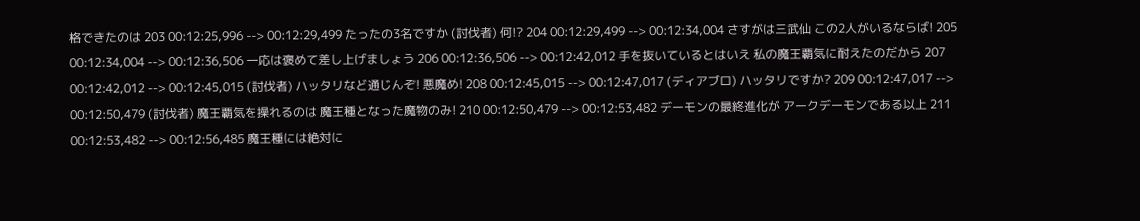格できたのは 203 00:12:25,996 --> 00:12:29,499 たったの3名ですか (討伐者) 何!? 204 00:12:29,499 --> 00:12:34,004 さすがは三武仙 この2人がいるならば! 205 00:12:34,004 --> 00:12:36,506 一応は褒めて差し上げましょう 206 00:12:36,506 --> 00:12:42,012 手を抜いているとはいえ 私の魔王覇気に耐えたのだから 207 00:12:42,012 --> 00:12:45,015 (討伐者) ハッタリなど通じんぞ! 悪魔め! 208 00:12:45,015 --> 00:12:47,017 (ディアブロ) ハッタリですか? 209 00:12:47,017 --> 00:12:50,479 (討伐者) 魔王覇気を操れるのは 魔王種となった魔物のみ! 210 00:12:50,479 --> 00:12:53,482 デーモンの最終進化が アークデーモンである以上 211 00:12:53,482 --> 00:12:56,485 魔王種には絶対に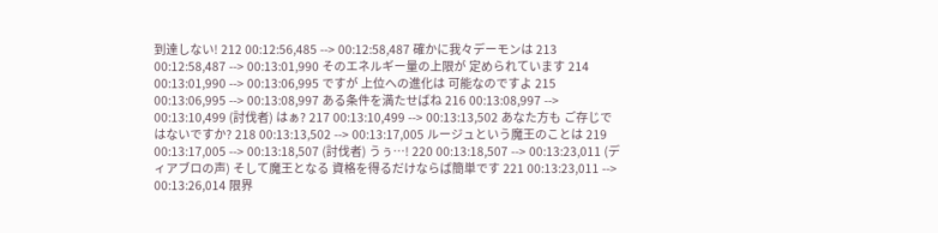到達しない! 212 00:12:56,485 --> 00:12:58,487 確かに我々デーモンは 213 00:12:58,487 --> 00:13:01,990 そのエネルギー量の上限が 定められています 214 00:13:01,990 --> 00:13:06,995 ですが 上位への進化は 可能なのですよ 215 00:13:06,995 --> 00:13:08,997 ある条件を満たせばね 216 00:13:08,997 --> 00:13:10,499 (討伐者) はぁ? 217 00:13:10,499 --> 00:13:13,502 あなた方も ご存じではないですか? 218 00:13:13,502 --> 00:13:17,005 ルージュという魔王のことは 219 00:13:17,005 --> 00:13:18,507 (討伐者) うぅ…! 220 00:13:18,507 --> 00:13:23,011 (ディアブロの声) そして魔王となる 資格を得るだけならば簡単です 221 00:13:23,011 --> 00:13:26,014 限界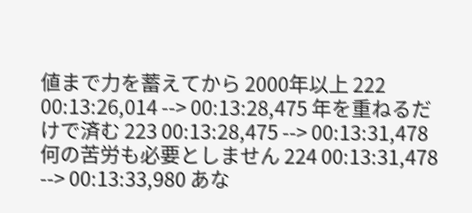値まで力を蓄えてから 2000年以上 222 00:13:26,014 --> 00:13:28,475 年を重ねるだけで済む 223 00:13:28,475 --> 00:13:31,478 何の苦労も必要としません 224 00:13:31,478 --> 00:13:33,980 あな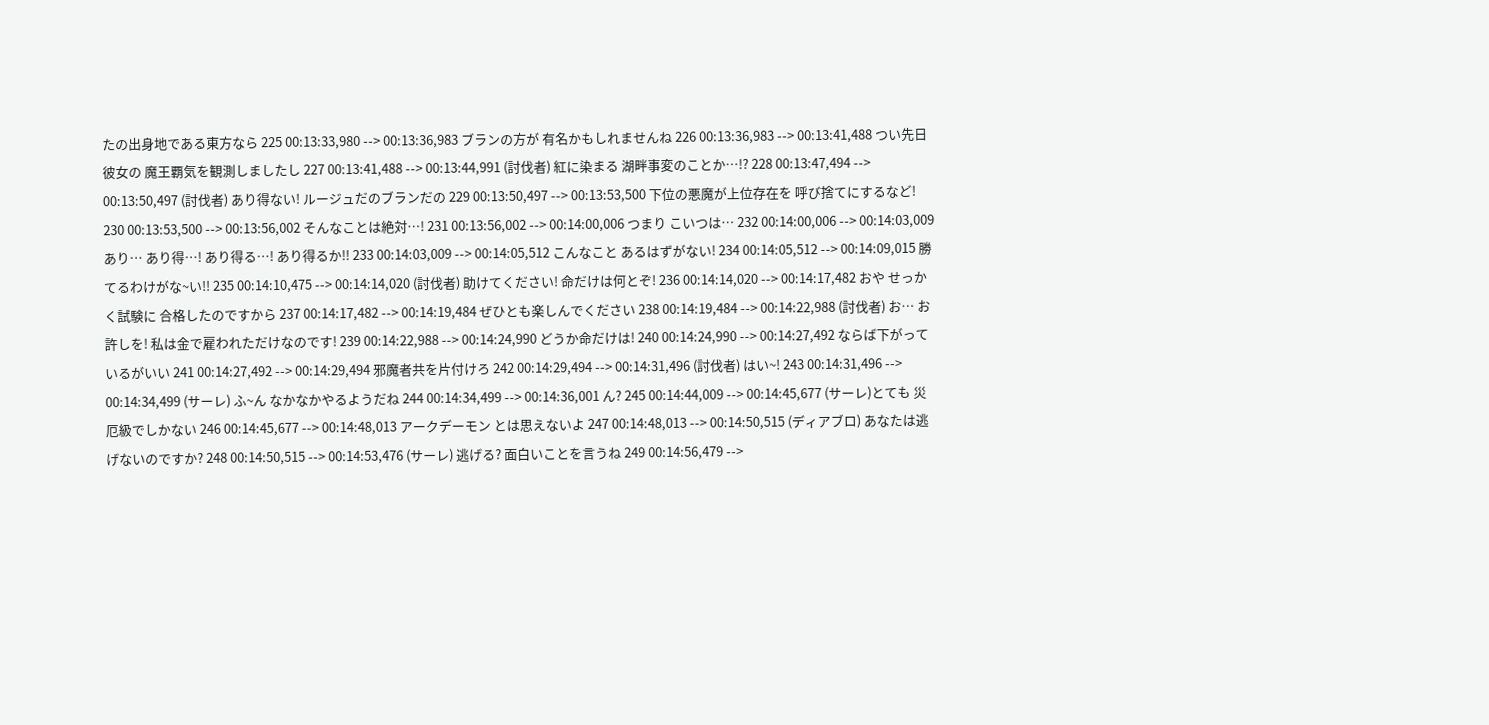たの出身地である東方なら 225 00:13:33,980 --> 00:13:36,983 ブランの方が 有名かもしれませんね 226 00:13:36,983 --> 00:13:41,488 つい先日 彼女の 魔王覇気を観測しましたし 227 00:13:41,488 --> 00:13:44,991 (討伐者) 紅に染まる 湖畔事変のことか…!? 228 00:13:47,494 --> 00:13:50,497 (討伐者) あり得ない! ルージュだのブランだの 229 00:13:50,497 --> 00:13:53,500 下位の悪魔が上位存在を 呼び捨てにするなど! 230 00:13:53,500 --> 00:13:56,002 そんなことは絶対…! 231 00:13:56,002 --> 00:14:00,006 つまり こいつは… 232 00:14:00,006 --> 00:14:03,009 あり… あり得…! あり得る…! あり得るか!! 233 00:14:03,009 --> 00:14:05,512 こんなこと あるはずがない! 234 00:14:05,512 --> 00:14:09,015 勝てるわけがな~い!! 235 00:14:10,475 --> 00:14:14,020 (討伐者) 助けてください! 命だけは何とぞ! 236 00:14:14,020 --> 00:14:17,482 おや せっかく試験に 合格したのですから 237 00:14:17,482 --> 00:14:19,484 ぜひとも楽しんでください 238 00:14:19,484 --> 00:14:22,988 (討伐者) お… お許しを! 私は金で雇われただけなのです! 239 00:14:22,988 --> 00:14:24,990 どうか命だけは! 240 00:14:24,990 --> 00:14:27,492 ならば下がっているがいい 241 00:14:27,492 --> 00:14:29,494 邪魔者共を片付けろ 242 00:14:29,494 --> 00:14:31,496 (討伐者) はい~! 243 00:14:31,496 --> 00:14:34,499 (サーレ) ふ~ん なかなかやるようだね 244 00:14:34,499 --> 00:14:36,001 ん? 245 00:14:44,009 --> 00:14:45,677 (サーレ)とても 災厄級でしかない 246 00:14:45,677 --> 00:14:48,013 アークデーモン とは思えないよ 247 00:14:48,013 --> 00:14:50,515 (ディアブロ) あなたは逃げないのですか? 248 00:14:50,515 --> 00:14:53,476 (サーレ) 逃げる? 面白いことを言うね 249 00:14:56,479 -->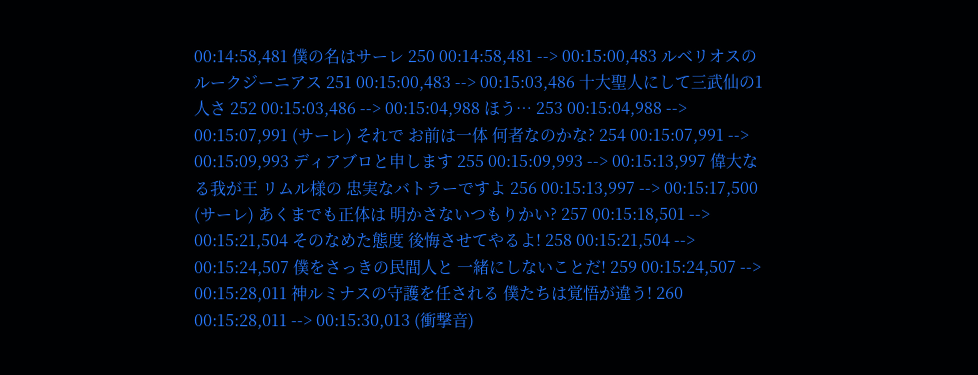00:14:58,481 僕の名はサーレ 250 00:14:58,481 --> 00:15:00,483 ルベリオスのルークジーニアス 251 00:15:00,483 --> 00:15:03,486 十大聖人にして三武仙の1人さ 252 00:15:03,486 --> 00:15:04,988 ほう… 253 00:15:04,988 --> 00:15:07,991 (サーレ) それで お前は一体 何者なのかな? 254 00:15:07,991 --> 00:15:09,993 ディアブロと申します 255 00:15:09,993 --> 00:15:13,997 偉大なる我が王 リムル様の 忠実なバトラーですよ 256 00:15:13,997 --> 00:15:17,500 (サーレ) あくまでも正体は 明かさないつもりかい? 257 00:15:18,501 --> 00:15:21,504 そのなめた態度 後悔させてやるよ! 258 00:15:21,504 --> 00:15:24,507 僕をさっきの民間人と 一緒にしないことだ! 259 00:15:24,507 --> 00:15:28,011 神ルミナスの守護を任される 僕たちは覚悟が違う! 260 00:15:28,011 --> 00:15:30,013 (衝撃音)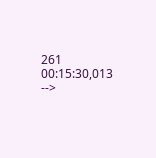261 00:15:30,013 -->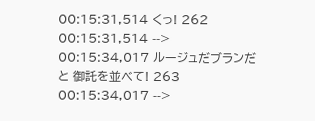00:15:31,514 くっ! 262 00:15:31,514 --> 00:15:34,017 ルージュだブランだと 御託を並べて! 263 00:15:34,017 -->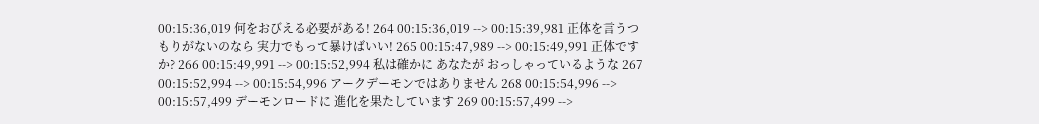00:15:36,019 何をおびえる必要がある! 264 00:15:36,019 --> 00:15:39,981 正体を言うつもりがないのなら 実力でもって暴けばいい! 265 00:15:47,989 --> 00:15:49,991 正体ですか? 266 00:15:49,991 --> 00:15:52,994 私は確かに あなたが おっしゃっているような 267 00:15:52,994 --> 00:15:54,996 アークデーモンではありません 268 00:15:54,996 --> 00:15:57,499 デーモンロードに 進化を果たしています 269 00:15:57,499 -->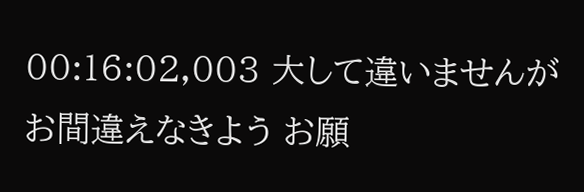00:16:02,003 大して違いませんが お間違えなきよう お願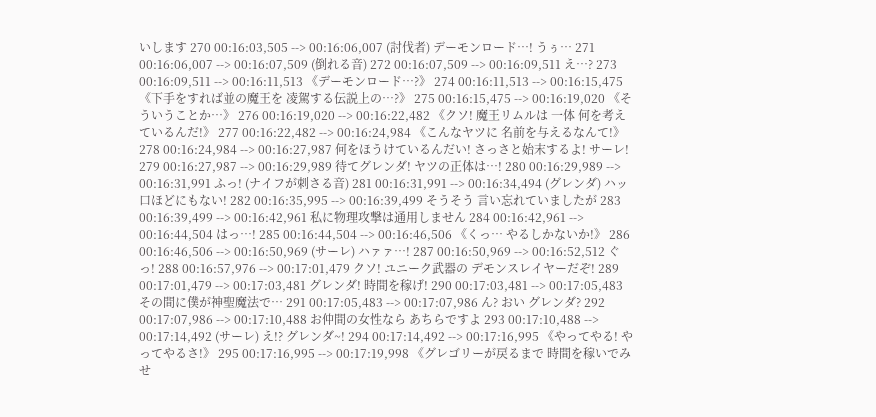いします 270 00:16:03,505 --> 00:16:06,007 (討伐者) デーモンロード…! うぅ… 271 00:16:06,007 --> 00:16:07,509 (倒れる音) 272 00:16:07,509 --> 00:16:09,511 え…? 273 00:16:09,511 --> 00:16:11,513 《デーモンロード…?》 274 00:16:11,513 --> 00:16:15,475 《下手をすれば並の魔王を 凌駕する伝説上の…?》 275 00:16:15,475 --> 00:16:19,020 《そういうことか…》 276 00:16:19,020 --> 00:16:22,482 《クソ! 魔王リムルは 一体 何を考えているんだ!》 277 00:16:22,482 --> 00:16:24,984 《こんなヤツに 名前を与えるなんて!》 278 00:16:24,984 --> 00:16:27,987 何をほうけているんだい! さっさと始末するよ! サーレ! 279 00:16:27,987 --> 00:16:29,989 待てグレンダ! ヤツの正体は…! 280 00:16:29,989 --> 00:16:31,991 ふっ! (ナイフが刺さる音) 281 00:16:31,991 --> 00:16:34,494 (グレンダ) ハッ 口ほどにもない! 282 00:16:35,995 --> 00:16:39,499 そうそう 言い忘れていましたが 283 00:16:39,499 --> 00:16:42,961 私に物理攻撃は通用しません 284 00:16:42,961 --> 00:16:44,504 はっ…! 285 00:16:44,504 --> 00:16:46,506 《くっ… やるしかないか!》 286 00:16:46,506 --> 00:16:50,969 (サーレ) ハァァ…! 287 00:16:50,969 --> 00:16:52,512 ぐっ! 288 00:16:57,976 --> 00:17:01,479 クソ! ユニーク武器の デモンスレイヤーだぞ! 289 00:17:01,479 --> 00:17:03,481 グレンダ! 時間を稼げ! 290 00:17:03,481 --> 00:17:05,483 その間に僕が神聖魔法で… 291 00:17:05,483 --> 00:17:07,986 ん? おい グレンダ? 292 00:17:07,986 --> 00:17:10,488 お仲間の女性なら あちらですよ 293 00:17:10,488 --> 00:17:14,492 (サーレ) え!? グレンダ~! 294 00:17:14,492 --> 00:17:16,995 《やってやる! やってやるさ!》 295 00:17:16,995 --> 00:17:19,998 《グレゴリーが戻るまで 時間を稼いでみせ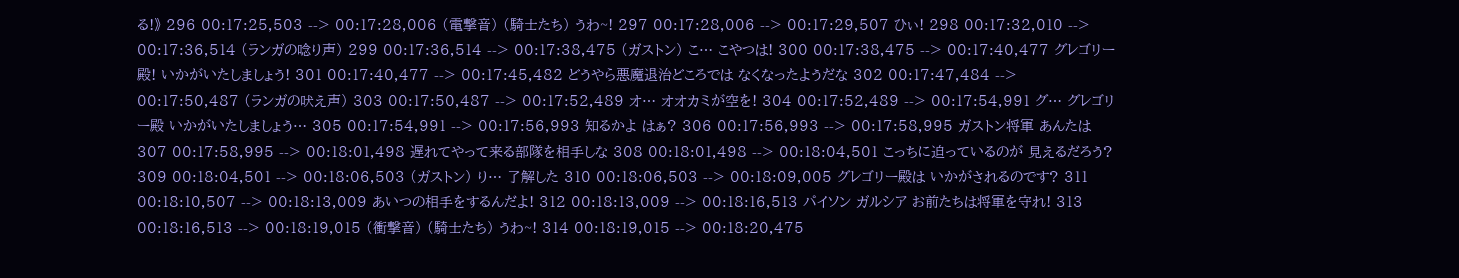る!》 296 00:17:25,503 --> 00:17:28,006 (電撃音) (騎士たち) うわ~! 297 00:17:28,006 --> 00:17:29,507 ひぃ! 298 00:17:32,010 --> 00:17:36,514 (ランガの唸り声) 299 00:17:36,514 --> 00:17:38,475 (ガストン) こ… こやつは! 300 00:17:38,475 --> 00:17:40,477 グレゴリー殿! いかがいたしましょう! 301 00:17:40,477 --> 00:17:45,482 どうやら悪魔退治どころでは なくなったようだな 302 00:17:47,484 --> 00:17:50,487 (ランガの吠え声) 303 00:17:50,487 --> 00:17:52,489 オ… オオカミが空を! 304 00:17:52,489 --> 00:17:54,991 グ… グレゴリー殿 いかがいたしましょう… 305 00:17:54,991 --> 00:17:56,993 知るかよ はぁ? 306 00:17:56,993 --> 00:17:58,995 ガストン将軍 あんたは 307 00:17:58,995 --> 00:18:01,498 遅れてやって来る部隊を相手しな 308 00:18:01,498 --> 00:18:04,501 こっちに迫っているのが 見えるだろう? 309 00:18:04,501 --> 00:18:06,503 (ガストン) り… 了解した 310 00:18:06,503 --> 00:18:09,005 グレゴリー殿は いかがされるのです? 311 00:18:10,507 --> 00:18:13,009 あいつの相手をするんだよ! 312 00:18:13,009 --> 00:18:16,513 パイソン ガルシア お前たちは将軍を守れ! 313 00:18:16,513 --> 00:18:19,015 (衝撃音) (騎士たち) うわ~! 314 00:18:19,015 --> 00:18:20,475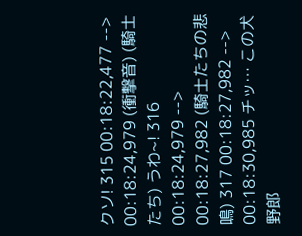クソ! 315 00:18:22,477 --> 00:18:24,979 (衝撃音) (騎士たち) うわ~! 316 00:18:24,979 --> 00:18:27,982 (騎士たちの悲鳴) 317 00:18:27,982 --> 00:18:30,985 チッ… この犬野郎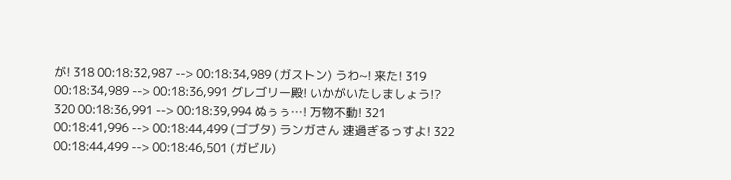が! 318 00:18:32,987 --> 00:18:34,989 (ガストン) うわ~! 来た! 319 00:18:34,989 --> 00:18:36,991 グレゴリー殿! いかがいたしましょう!? 320 00:18:36,991 --> 00:18:39,994 ぬぅぅ…! 万物不動! 321 00:18:41,996 --> 00:18:44,499 (ゴブタ) ランガさん 速過ぎるっすよ! 322 00:18:44,499 --> 00:18:46,501 (ガビル)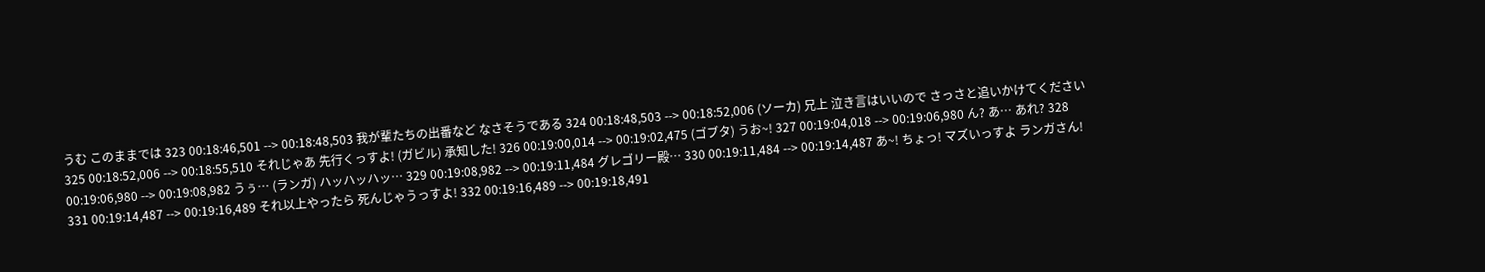うむ このままでは 323 00:18:46,501 --> 00:18:48,503 我が輩たちの出番など なさそうである 324 00:18:48,503 --> 00:18:52,006 (ソーカ) 兄上 泣き言はいいので さっさと追いかけてください 325 00:18:52,006 --> 00:18:55,510 それじゃあ 先行くっすよ! (ガビル) 承知した! 326 00:19:00,014 --> 00:19:02,475 (ゴブタ) うお~! 327 00:19:04,018 --> 00:19:06,980 ん? あ… あれ? 328 00:19:06,980 --> 00:19:08,982 うぅ… (ランガ) ハッハッハッ… 329 00:19:08,982 --> 00:19:11,484 グレゴリー殿… 330 00:19:11,484 --> 00:19:14,487 あ~! ちょっ! マズいっすよ ランガさん! 331 00:19:14,487 --> 00:19:16,489 それ以上やったら 死んじゃうっすよ! 332 00:19:16,489 --> 00:19:18,491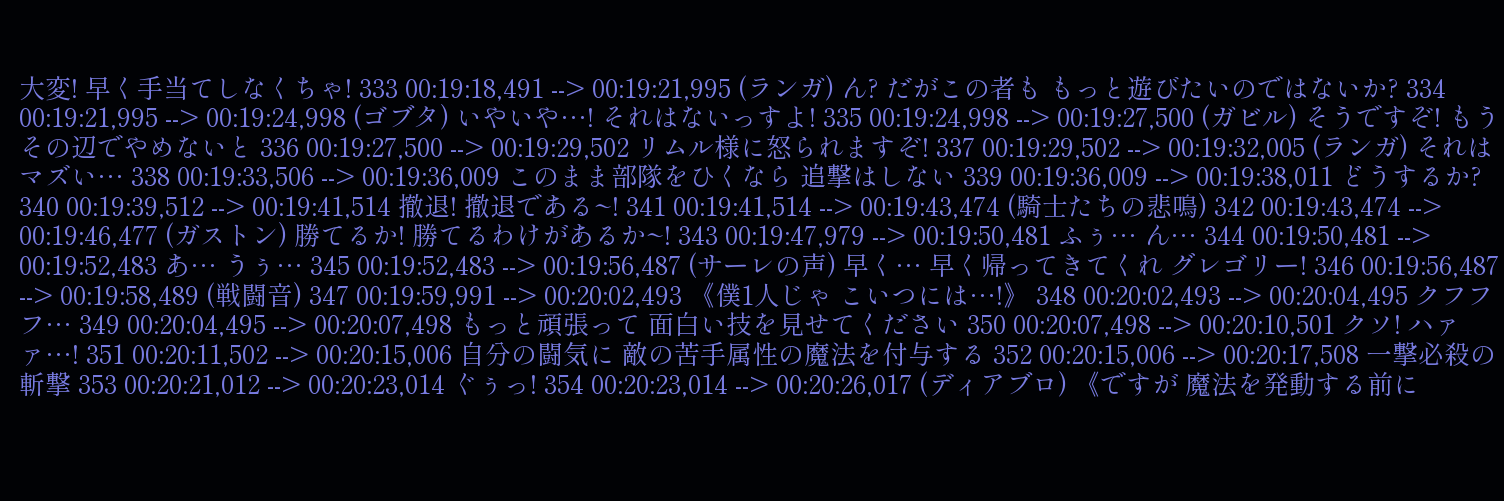大変! 早く手当てしなくちゃ! 333 00:19:18,491 --> 00:19:21,995 (ランガ) ん? だがこの者も もっと遊びたいのではないか? 334 00:19:21,995 --> 00:19:24,998 (ゴブタ) いやいや…! それはないっすよ! 335 00:19:24,998 --> 00:19:27,500 (ガビル) そうですぞ! もうその辺でやめないと 336 00:19:27,500 --> 00:19:29,502 リムル様に怒られますぞ! 337 00:19:29,502 --> 00:19:32,005 (ランガ) それはマズい… 338 00:19:33,506 --> 00:19:36,009 このまま部隊をひくなら 追撃はしない 339 00:19:36,009 --> 00:19:38,011 どうするか? 340 00:19:39,512 --> 00:19:41,514 撤退! 撤退である~! 341 00:19:41,514 --> 00:19:43,474 (騎士たちの悲鳴) 342 00:19:43,474 --> 00:19:46,477 (ガストン) 勝てるか! 勝てるわけがあるか~! 343 00:19:47,979 --> 00:19:50,481 ふぅ… ん… 344 00:19:50,481 --> 00:19:52,483 あ… うぅ… 345 00:19:52,483 --> 00:19:56,487 (サーレの声) 早く… 早く帰ってきてくれ グレゴリー! 346 00:19:56,487 --> 00:19:58,489 (戦闘音) 347 00:19:59,991 --> 00:20:02,493 《僕1人じゃ こいつには…!》 348 00:20:02,493 --> 00:20:04,495 クフフフ… 349 00:20:04,495 --> 00:20:07,498 もっと頑張って 面白い技を見せてください 350 00:20:07,498 --> 00:20:10,501 クソ! ハァァ…! 351 00:20:11,502 --> 00:20:15,006 自分の闘気に 敵の苦手属性の魔法を付与する 352 00:20:15,006 --> 00:20:17,508 一撃必殺の斬撃 353 00:20:21,012 --> 00:20:23,014 ぐぅっ! 354 00:20:23,014 --> 00:20:26,017 (ディアブロ) 《ですが 魔法を発動する前に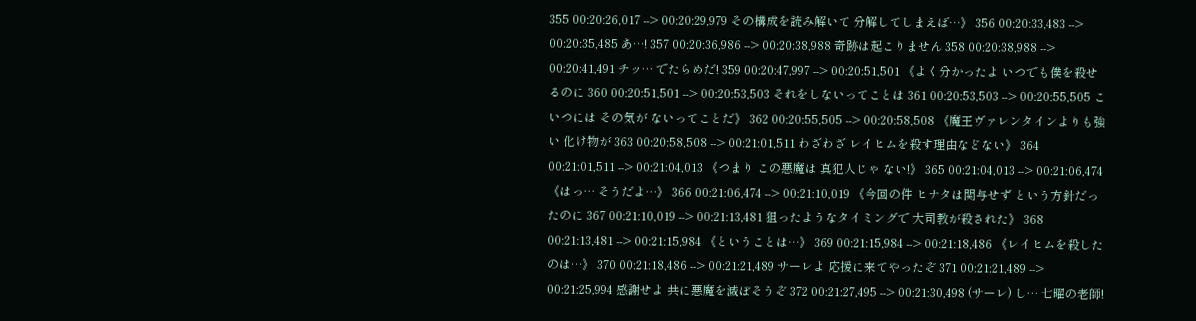355 00:20:26,017 --> 00:20:29,979 その構成を読み解いて 分解してしまえば…》 356 00:20:33,483 --> 00:20:35,485 あ…! 357 00:20:36,986 --> 00:20:38,988 奇跡は起こりません 358 00:20:38,988 --> 00:20:41,491 チッ… でたらめだ! 359 00:20:47,997 --> 00:20:51,501 《よく分かったよ いつでも僕を殺せるのに 360 00:20:51,501 --> 00:20:53,503 それをしないってことは 361 00:20:53,503 --> 00:20:55,505 こいつには その気が ないってことだ》 362 00:20:55,505 --> 00:20:58,508 《魔王ヴァレンタインよりも強い 化け物が 363 00:20:58,508 --> 00:21:01,511 わざわざ レイヒムを殺す理由などない》 364 00:21:01,511 --> 00:21:04,013 《つまり この悪魔は 真犯人じゃ ない!》 365 00:21:04,013 --> 00:21:06,474 《はっ… そうだよ…》 366 00:21:06,474 --> 00:21:10,019 《今回の件 ヒナタは関与せず という方針だったのに 367 00:21:10,019 --> 00:21:13,481 狙ったようなタイミングで 大司教が殺された》 368 00:21:13,481 --> 00:21:15,984 《ということは…》 369 00:21:15,984 --> 00:21:18,486 《レイヒムを殺したのは…》 370 00:21:18,486 --> 00:21:21,489 サーレよ 応援に来てやったぞ 371 00:21:21,489 --> 00:21:25,994 感謝せよ 共に悪魔を滅ぼそうぞ 372 00:21:27,495 --> 00:21:30,498 (サーレ) し… 七曜の老師!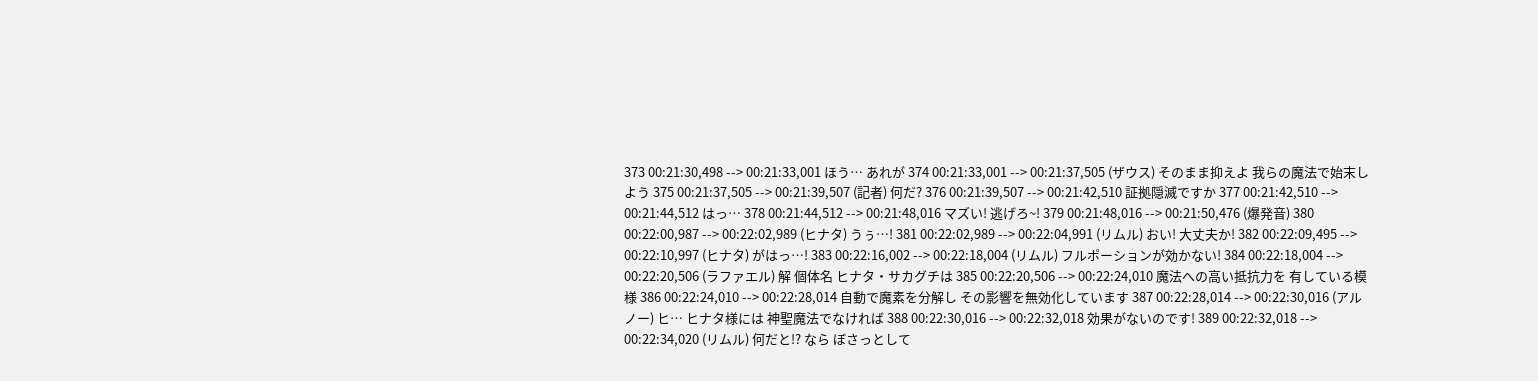373 00:21:30,498 --> 00:21:33,001 ほう… あれが 374 00:21:33,001 --> 00:21:37,505 (ザウス) そのまま抑えよ 我らの魔法で始末しよう 375 00:21:37,505 --> 00:21:39,507 (記者) 何だ? 376 00:21:39,507 --> 00:21:42,510 証拠隠滅ですか 377 00:21:42,510 --> 00:21:44,512 はっ… 378 00:21:44,512 --> 00:21:48,016 マズい! 逃げろ~! 379 00:21:48,016 --> 00:21:50,476 (爆発音) 380 00:22:00,987 --> 00:22:02,989 (ヒナタ) うぅ…! 381 00:22:02,989 --> 00:22:04,991 (リムル) おい! 大丈夫か! 382 00:22:09,495 --> 00:22:10,997 (ヒナタ) がはっ…! 383 00:22:16,002 --> 00:22:18,004 (リムル) フルポーションが効かない! 384 00:22:18,004 --> 00:22:20,506 (ラファエル) 解 個体名 ヒナタ・サカグチは 385 00:22:20,506 --> 00:22:24,010 魔法への高い抵抗力を 有している模様 386 00:22:24,010 --> 00:22:28,014 自動で魔素を分解し その影響を無効化しています 387 00:22:28,014 --> 00:22:30,016 (アルノー) ヒ… ヒナタ様には 神聖魔法でなければ 388 00:22:30,016 --> 00:22:32,018 効果がないのです! 389 00:22:32,018 --> 00:22:34,020 (リムル) 何だと!? なら ぼさっとして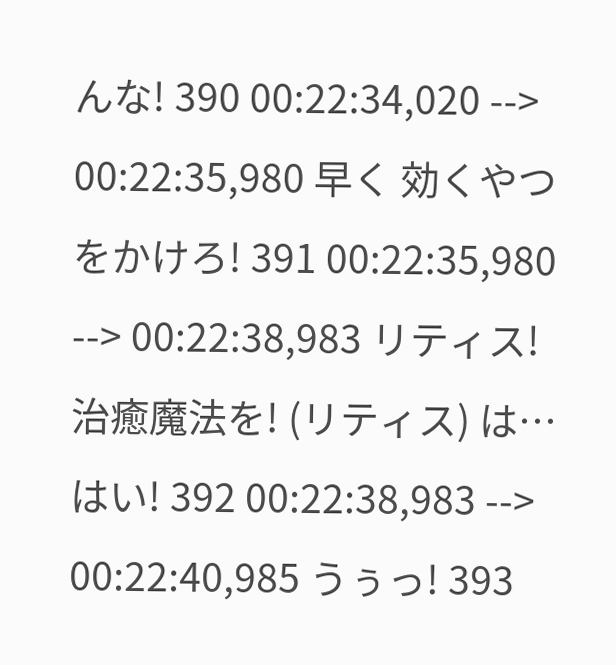んな! 390 00:22:34,020 --> 00:22:35,980 早く 効くやつをかけろ! 391 00:22:35,980 --> 00:22:38,983 リティス! 治癒魔法を! (リティス) は… はい! 392 00:22:38,983 --> 00:22:40,985 うぅっ! 393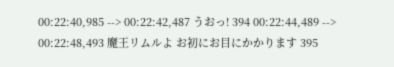00:22:40,985 --> 00:22:42,487 うおっ! 394 00:22:44,489 --> 00:22:48,493 魔王リムルよ お初にお目にかかります 395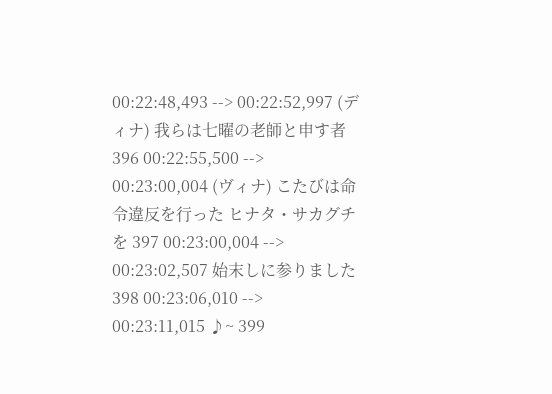00:22:48,493 --> 00:22:52,997 (ディナ) 我らは七曜の老師と申す者 396 00:22:55,500 --> 00:23:00,004 (ヴィナ) こたびは命令違反を行った ヒナタ・サカグチを 397 00:23:00,004 --> 00:23:02,507 始末しに参りました 398 00:23:06,010 --> 00:23:11,015 ♪~ 399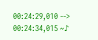00:24:29,010 --> 00:24:34,015 ~♪